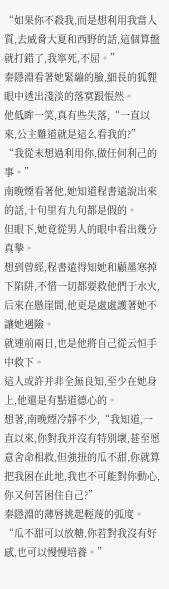“如果你不殺我,而是想利用我當人質,去威脅大夏和西野的話,這個算盤就打錯了,我寧死,不屈。”
秦隱淵看著她緊繃的臉,細長的狐貍眼中透出淺淡的落寞跟悵然。
他低眸一笑,真有些失落,“一直以來,公主難道就是這么看我的?”
“我從未想過利用你,做任何利己的事。”
南晚煙看著他,她知道程書遠說出來的話,十句里有九句都是假的。
但眼下,她竟從男人的眼中看出幾分真摯。
想到曾經,程書遠得知她和顧墨寒掉下陷阱,不惜一切都要救他們于水火,后來在懸崖間,他更是處處護著她不讓她遇險。
就連前兩日,也是他將自己從云恒手中救下。
這人或許并非全無良知,至少在她身上,他還是有點道德心的。
想著,南晚煙冷靜不少,“我知道,一直以來,你對我并沒有特別壞,甚至愿意舍命相救,但強扭的瓜不甜,你就算把我困在此地,我也不可能對你動心,你又何苦困住自己?”
秦隱淵的薄唇挑起輕蔑的弧度。
“瓜不甜可以放糖,你若對我沒有好感,也可以慢慢培養。”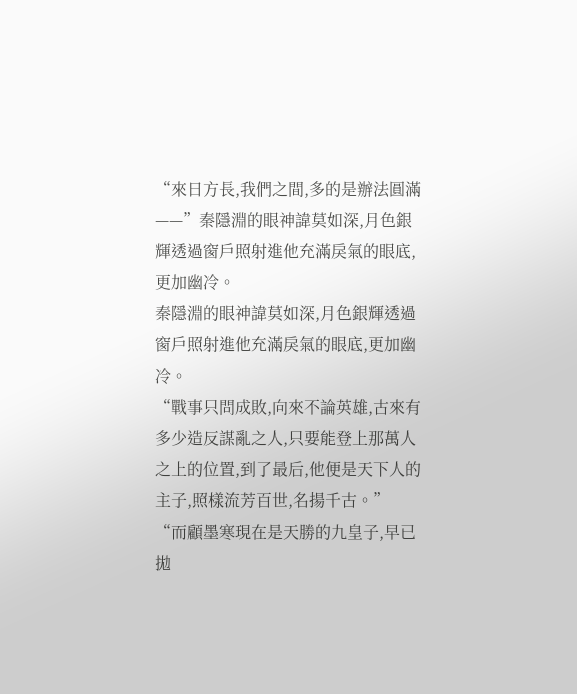“來日方長,我們之間,多的是辦法圓滿——”秦隱淵的眼神諱莫如深,月色銀輝透過窗戶照射進他充滿戾氣的眼底,更加幽冷。
秦隱淵的眼神諱莫如深,月色銀輝透過窗戶照射進他充滿戾氣的眼底,更加幽冷。
“戰事只問成敗,向來不論英雄,古來有多少造反謀亂之人,只要能登上那萬人之上的位置,到了最后,他便是天下人的主子,照樣流芳百世,名揚千古。”
“而顧墨寒現在是天勝的九皇子,早已拋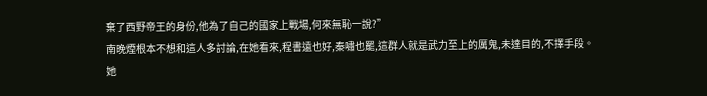棄了西野帝王的身份,他為了自己的國家上戰場,何來無恥一說?”
南晚煙根本不想和這人多討論,在她看來,程書遠也好,秦嘯也罷,這群人就是武力至上的厲鬼,未達目的,不擇手段。
她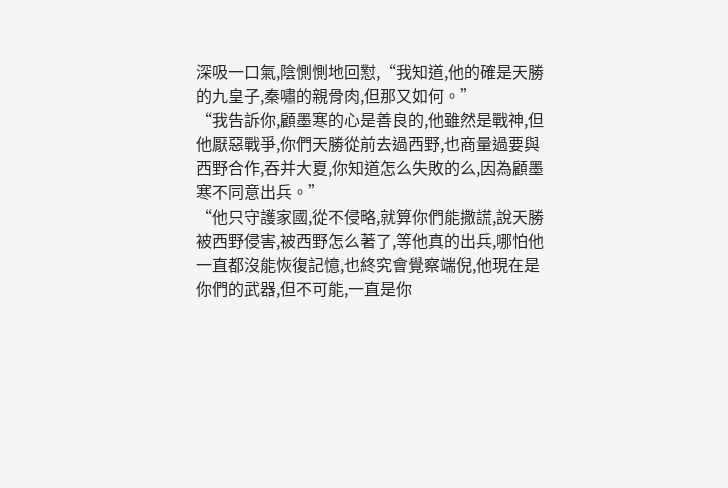深吸一口氣,陰惻惻地回懟,“我知道,他的確是天勝的九皇子,秦嘯的親骨肉,但那又如何。”
“我告訴你,顧墨寒的心是善良的,他雖然是戰神,但他厭惡戰爭,你們天勝從前去過西野,也商量過要與西野合作,吞并大夏,你知道怎么失敗的么,因為顧墨寒不同意出兵。”
“他只守護家國,從不侵略,就算你們能撒謊,說天勝被西野侵害,被西野怎么著了,等他真的出兵,哪怕他一直都沒能恢復記憶,也終究會覺察端倪,他現在是你們的武器,但不可能,一直是你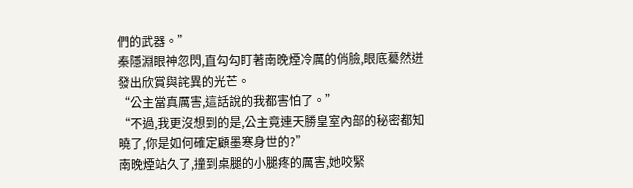們的武器。”
秦隱淵眼神忽閃,直勾勾盯著南晚煙冷厲的俏臉,眼底驀然迸發出欣賞與詫異的光芒。
“公主當真厲害,這話說的我都害怕了。”
“不過,我更沒想到的是,公主竟連天勝皇室內部的秘密都知曉了,你是如何確定顧墨寒身世的?”
南晚煙站久了,撞到桌腿的小腿疼的厲害,她咬緊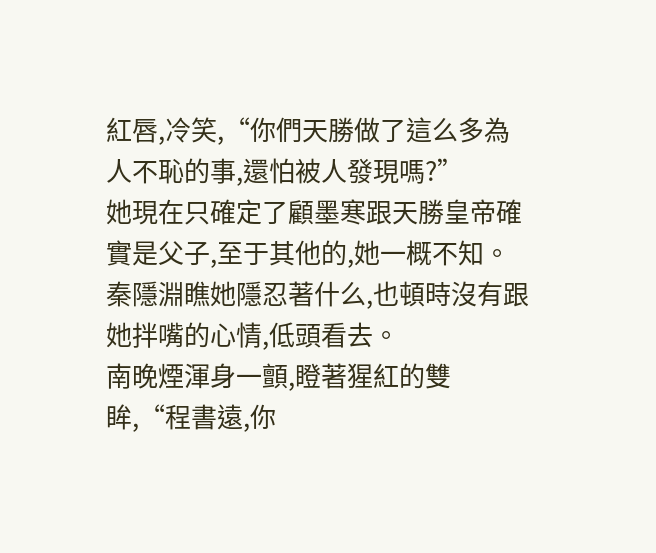紅唇,冷笑,“你們天勝做了這么多為人不恥的事,還怕被人發現嗎?”
她現在只確定了顧墨寒跟天勝皇帝確實是父子,至于其他的,她一概不知。
秦隱淵瞧她隱忍著什么,也頓時沒有跟她拌嘴的心情,低頭看去。
南晚煙渾身一顫,瞪著猩紅的雙眸,“程書遠,你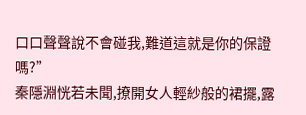口口聲聲說不會碰我,難道這就是你的保證嗎?”
秦隱淵恍若未聞,撩開女人輕紗般的裙擺,露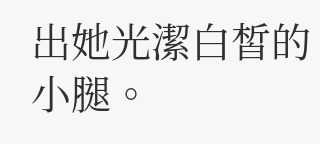出她光潔白皙的小腿。